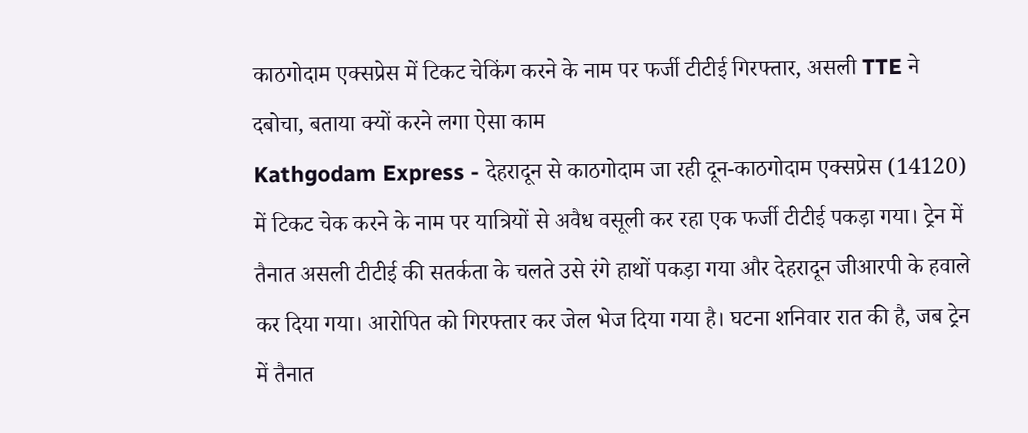काठगोदाम एक्सप्रेस में टिकट चेकिंग करने के नाम पर फर्जी टीटीई गिरफ्तार, असली TTE ने दबोचा, बताया क्यों करने लगा ऐसा काम
Kathgodam Express - देहरादून से काठगोदाम जा रही दून-काठगोदाम एक्सप्रेस (14120) में टिकट चेक करने के नाम पर यात्रियों से अवैध वसूली कर रहा एक फर्जी टीटीई पकड़ा गया। ट्रेन में तैनात असली टीटीई की सतर्कता के चलते उसे रंगे हाथों पकड़ा गया और देहरादून जीआरपी के हवाले कर दिया गया। आरोपित को गिरफ्तार कर जेल भेज दिया गया है। घटना शनिवार रात की है, जब ट्रेन में तैनात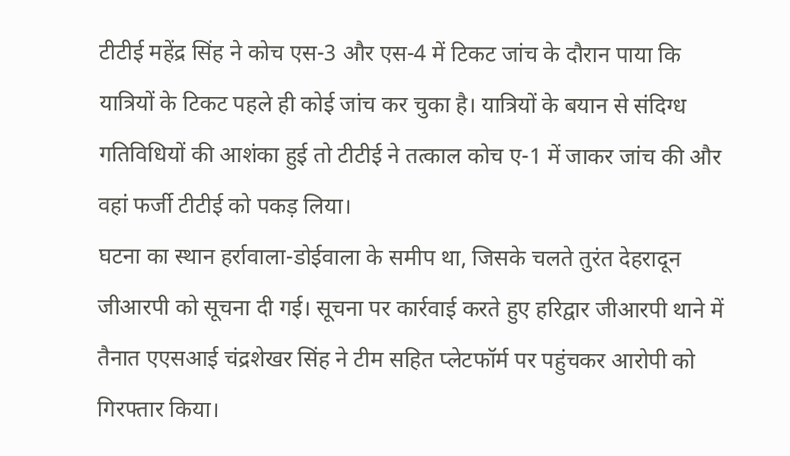टीटीई महेंद्र सिंह ने कोच एस-3 और एस-4 में टिकट जांच के दौरान पाया कि यात्रियों के टिकट पहले ही कोई जांच कर चुका है। यात्रियों के बयान से संदिग्ध गतिविधियों की आशंका हुई तो टीटीई ने तत्काल कोच ए-1 में जाकर जांच की और वहां फर्जी टीटीई को पकड़ लिया।
घटना का स्थान हर्रावाला-डोईवाला के समीप था, जिसके चलते तुरंत देहरादून जीआरपी को सूचना दी गई। सूचना पर कार्रवाई करते हुए हरिद्वार जीआरपी थाने में तैनात एएसआई चंद्रशेखर सिंह ने टीम सहित प्लेटफॉर्म पर पहुंचकर आरोपी को गिरफ्तार किया।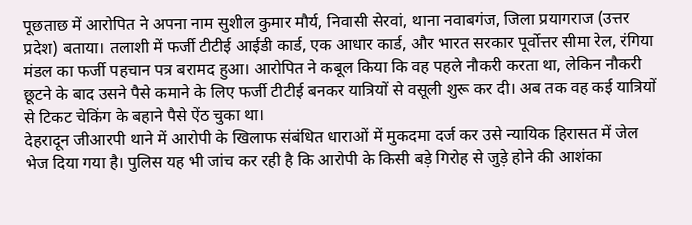पूछताछ में आरोपित ने अपना नाम सुशील कुमार मौर्य, निवासी सेरवां, थाना नवाबगंज, जिला प्रयागराज (उत्तर प्रदेश) बताया। तलाशी में फर्जी टीटीई आईडी कार्ड, एक आधार कार्ड, और भारत सरकार पूर्वोत्तर सीमा रेल, रंगिया मंडल का फर्जी पहचान पत्र बरामद हुआ। आरोपित ने कबूल किया कि वह पहले नौकरी करता था, लेकिन नौकरी छूटने के बाद उसने पैसे कमाने के लिए फर्जी टीटीई बनकर यात्रियों से वसूली शुरू कर दी। अब तक वह कई यात्रियों से टिकट चेकिंग के बहाने पैसे ऐंठ चुका था।
देहरादून जीआरपी थाने में आरोपी के खिलाफ संबंधित धाराओं में मुकदमा दर्ज कर उसे न्यायिक हिरासत में जेल भेज दिया गया है। पुलिस यह भी जांच कर रही है कि आरोपी के किसी बड़े गिरोह से जुड़े होने की आशंका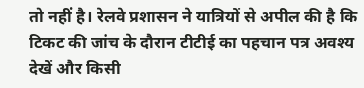तो नहीं है। रेलवे प्रशासन ने यात्रियों से अपील की है कि टिकट की जांच के दौरान टीटीई का पहचान पत्र अवश्य देखें और किसी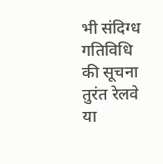भी संदिग्ध गतिविधि की सूचना तुरंत रेलवे या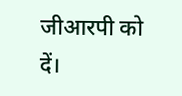जीआरपी को दें।